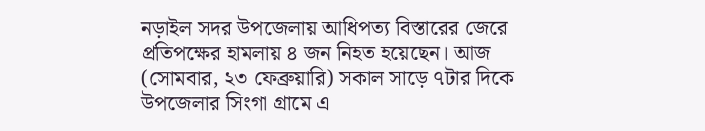নড়াইল সদর উপজেলায় আধিপত্য বিস্তারের জেরে প্রতিপক্ষের হামলায় ৪ জন নিহত হয়েছেন। আজ (সোমবার, ২৩ ফেব্রুয়ারি) সকাল সাড়ে ৭টার দিকে উপজেলার সিংগা গ্রামে এ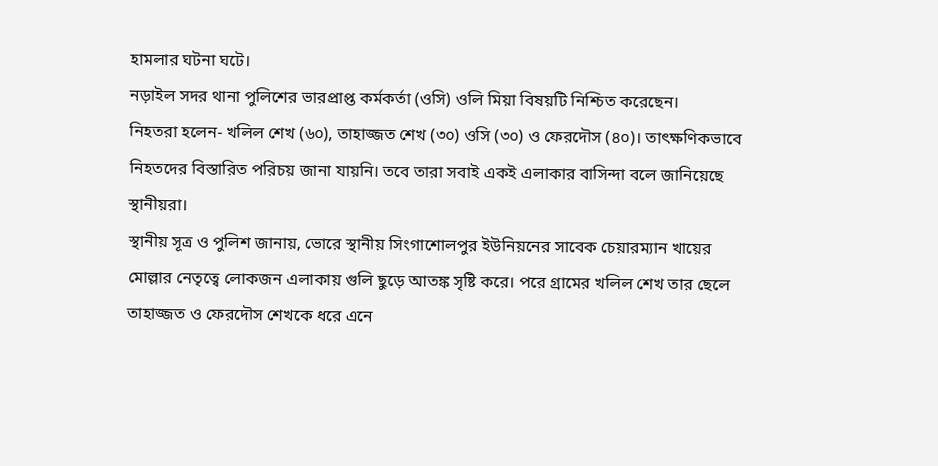হামলার ঘটনা ঘটে।
নড়াইল সদর থানা পুলিশের ভারপ্রাপ্ত কর্মকর্তা (ওসি) ওলি মিয়া বিষয়টি নিশ্চিত করেছেন।
নিহতরা হলেন- খলিল শেখ (৬০), তাহাজ্জত শেখ (৩০) ওসি (৩০) ও ফেরদৌস (৪০)। তাৎক্ষণিকভাবে নিহতদের বিস্তারিত পরিচয় জানা যায়নি। তবে তারা সবাই একই এলাকার বাসিন্দা বলে জানিয়েছে স্থানীয়রা।
স্থানীয় সূত্র ও পুলিশ জানায়, ভোরে স্থানীয় সিংগাশোলপুর ইউনিয়নের সাবেক চেয়ারম্যান খায়ের মোল্লার নেতৃত্বে লোকজন এলাকায় গুলি ছুড়ে আতঙ্ক সৃষ্টি করে। পরে গ্রামের খলিল শেখ তার ছেলে তাহাজ্জত ও ফেরদৌস শেখকে ধরে এনে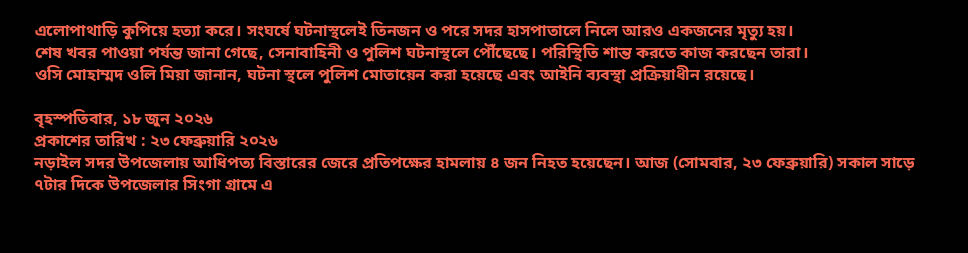এলোপাথাড়ি কুপিয়ে হত্যা করে। সংঘর্ষে ঘটনাস্থলেই তিনজন ও পরে সদর হাসপাতালে নিলে আরও একজনের মৃত্যু হয়।
শেষ খবর পাওয়া পর্যন্ত জানা গেছে, সেনাবাহিনী ও পুলিশ ঘটনাস্থলে পৌঁছেছে। পরিস্থিতি শান্ত করতে কাজ করছেন তারা।
ওসি মোহাম্মদ ওলি মিয়া জানান, ঘটনা স্থলে পুলিশ মোতায়েন করা হয়েছে এবং আইনি ব্যবস্থা প্রক্রিয়াধীন রয়েছে।

বৃহস্পতিবার, ১৮ জুন ২০২৬
প্রকাশের তারিখ : ২৩ ফেব্রুয়ারি ২০২৬
নড়াইল সদর উপজেলায় আধিপত্য বিস্তারের জেরে প্রতিপক্ষের হামলায় ৪ জন নিহত হয়েছেন। আজ (সোমবার, ২৩ ফেব্রুয়ারি) সকাল সাড়ে ৭টার দিকে উপজেলার সিংগা গ্রামে এ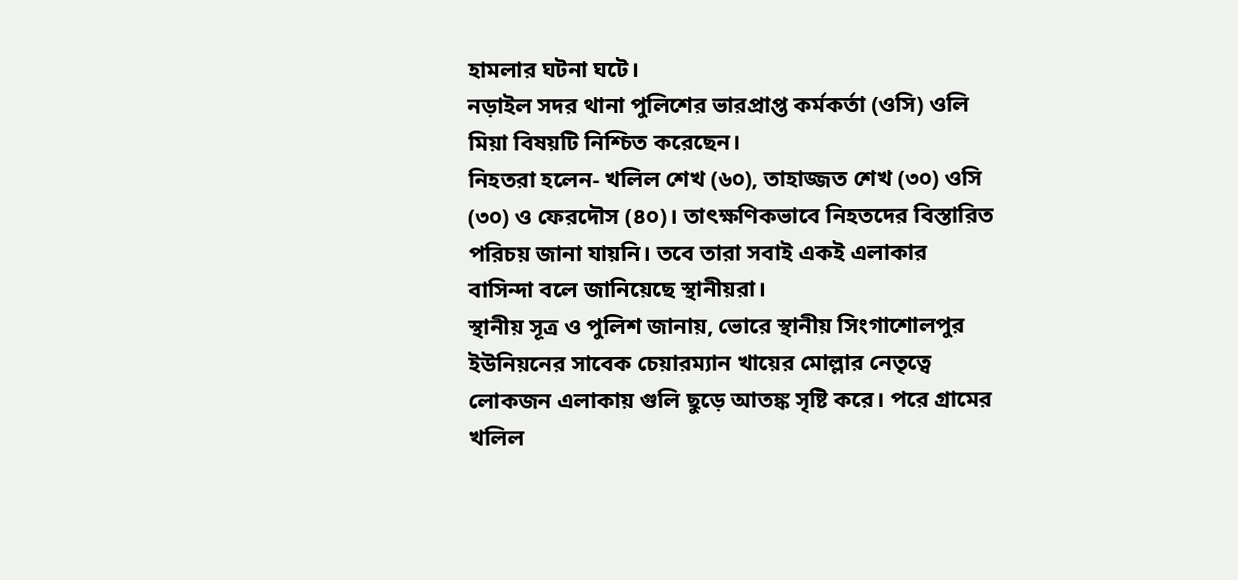হামলার ঘটনা ঘটে।
নড়াইল সদর থানা পুলিশের ভারপ্রাপ্ত কর্মকর্তা (ওসি) ওলি মিয়া বিষয়টি নিশ্চিত করেছেন।
নিহতরা হলেন- খলিল শেখ (৬০), তাহাজ্জত শেখ (৩০) ওসি (৩০) ও ফেরদৌস (৪০)। তাৎক্ষণিকভাবে নিহতদের বিস্তারিত পরিচয় জানা যায়নি। তবে তারা সবাই একই এলাকার বাসিন্দা বলে জানিয়েছে স্থানীয়রা।
স্থানীয় সূত্র ও পুলিশ জানায়, ভোরে স্থানীয় সিংগাশোলপুর ইউনিয়নের সাবেক চেয়ারম্যান খায়ের মোল্লার নেতৃত্বে লোকজন এলাকায় গুলি ছুড়ে আতঙ্ক সৃষ্টি করে। পরে গ্রামের খলিল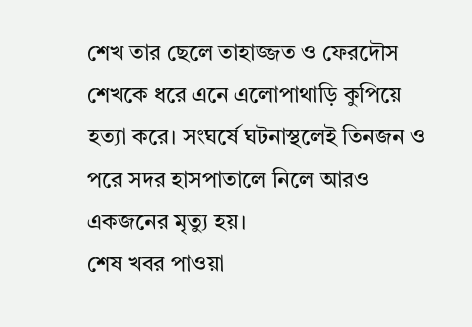শেখ তার ছেলে তাহাজ্জত ও ফেরদৌস শেখকে ধরে এনে এলোপাথাড়ি কুপিয়ে হত্যা করে। সংঘর্ষে ঘটনাস্থলেই তিনজন ও পরে সদর হাসপাতালে নিলে আরও একজনের মৃত্যু হয়।
শেষ খবর পাওয়া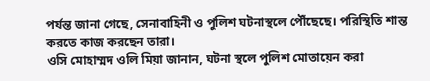পর্যন্ত জানা গেছে, সেনাবাহিনী ও পুলিশ ঘটনাস্থলে পৌঁছেছে। পরিস্থিতি শান্ত করতে কাজ করছেন তারা।
ওসি মোহাম্মদ ওলি মিয়া জানান, ঘটনা স্থলে পুলিশ মোতায়েন করা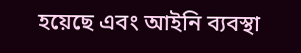হয়েছে এবং আইনি ব্যবস্থা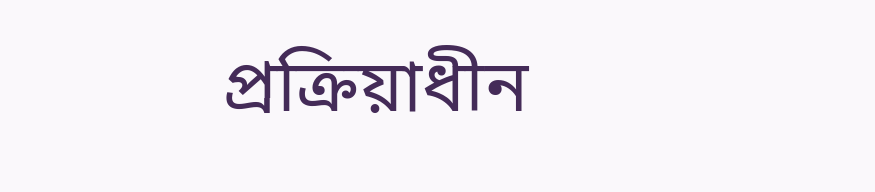প্রক্রিয়াধীন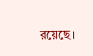রয়েছে।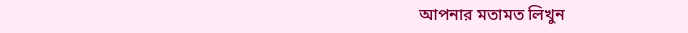আপনার মতামত লিখুন